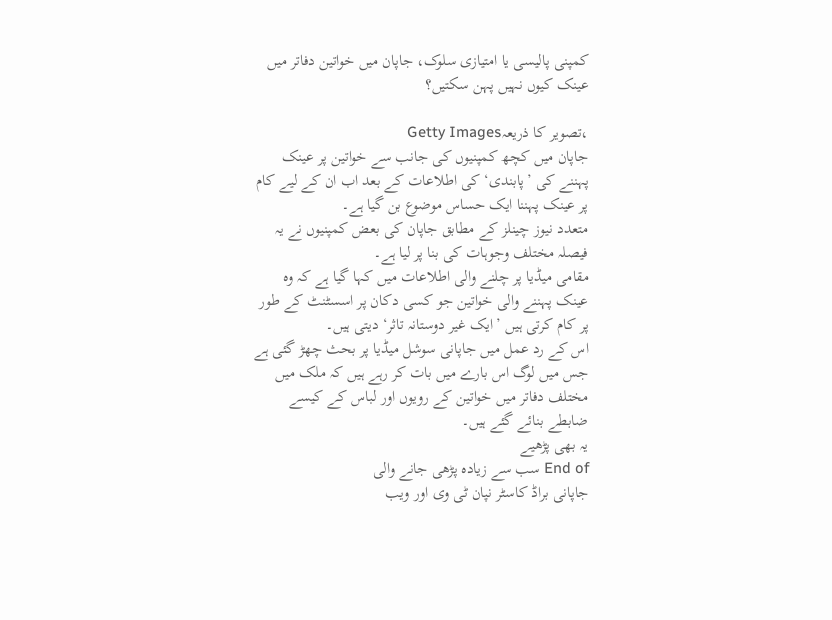کمپنی پالیسی یا امتیازی سلوک، جاپان میں خواتین دفاتر میں عینک کیوں نہیں پہن سکتیں؟

،تصویر کا ذریعہGetty Images
جاپان میں کچھ کمپنیوں کی جانب سے خواتین پر عینک پہننے کی ’پابندی‘ کی اطلاعات کے بعد اب ان کے لیے کام پر عینک پہننا ایک حساس موضوع بن گیا ہے۔
متعدد نیوز چینلز کے مطابق جاپان کی بعض کمپنیوں نے یہ فیصلہ مختلف وجوہات کی بنا پر لیا ہے۔
مقامی میڈیا پر چلنے والی اطلاعات میں کہا گیا ہے کہ وہ عینک پہننے والی خواتین جو کسی دکان پر اسسٹنٹ کے طور پر کام کرتی ہیں ’ایک غیر دوستانہ تاثر‘ دیتی ہیں۔
اس کے رد عمل میں جاپانی سوشل میڈیا پر بحث چھڑ گئی ہے جس میں لوگ اس بارے میں بات کر رہے ہیں کہ ملک میں مختلف دفاتر میں خواتین کے رویوں اور لباس کے کیسے ضابطے بنائے گئے ہیں۔
یہ بھی پڑھیے
End of سب سے زیادہ پڑھی جانے والی
جاپانی براڈ کاسٹر نپان ٹی وی اور ویب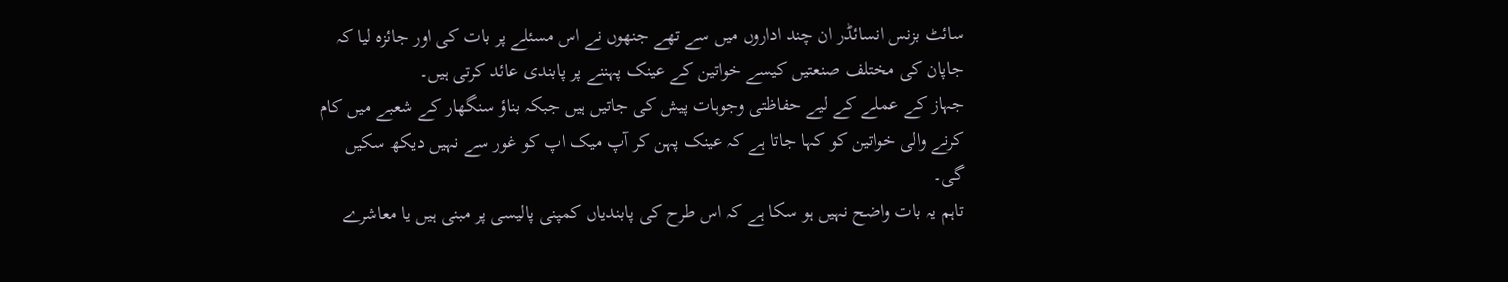سائٹ بزنس انسائڈر ان چند اداروں میں سے تھے جنھوں نے اس مسئلے پر بات کی اور جائزہ لیا کہ جاپان کی مختلف صنعتیں کیسے خواتین کے عینک پہننے پر پابندی عائد کرتی ہیں۔
جہاز کے عملے کے لیے حفاظتی وجوہات پیش کی جاتیں ہیں جبکہ بناؤ سنگھار کے شعبے میں کام کرنے والی خواتین کو کہا جاتا ہے کہ عینک پہن کر آپ میک اپ کو غور سے نہیں دیکھ سکیں گی۔
تاہم یہ بات واضح نہیں ہو سکا ہے کہ اس طرح کی پابندیاں کمپنی پالیسی پر مبنی ہیں یا معاشرے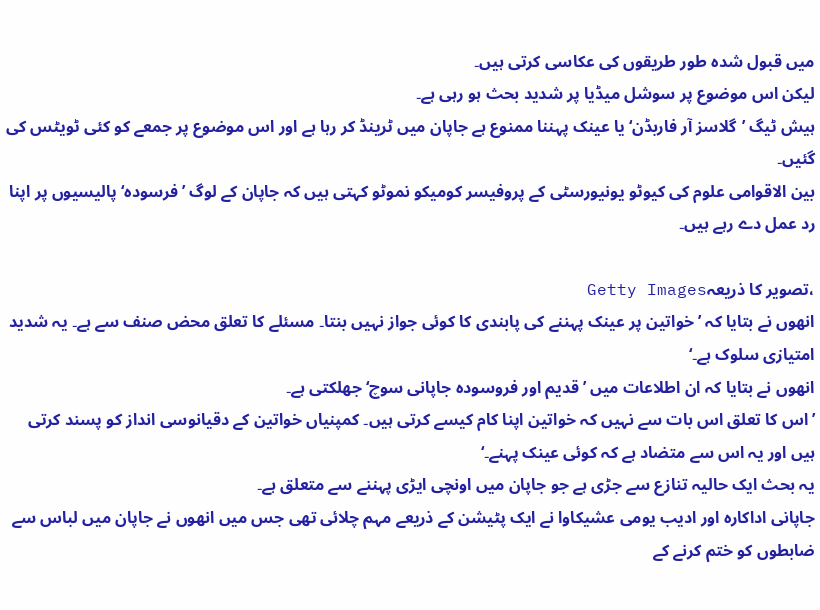میں قبول شدہ طور طریقوں کی عکاسی کرتی ہیں۔
لیکن اس موضوع پر سوشل میڈیا پر شدید بحث ہو رہی ہے۔
ہیش ٹیگ ’گلاسز آر فاربڈن‘ یا عینک پہننا ممنوع ہے جاپان میں ٹرینڈ کر رہا ہے اور اس موضوع پر جمعے کو کئی ٹویٹس کی گئیں۔
بین الاقوامی علوم کی کیوٹو یونیورسٹی کے پروفیسر کومیکو نموٹو کہتی ہیں کہ جاپان کے لوگ ’فرسودہ‘ پالیسیوں پر اپنا رد عمل دے رہے ہیں۔

،تصویر کا ذریعہGetty Images
انھوں نے بتایا کہ ’خواتین پر عینک پہننے کی پابندی کا کوئی جواز نہیں بنتا۔ مسئلے کا تعلق محض صنف سے ہے۔ یہ شدید امتیازی سلوک ہے۔‘
انھوں نے بتایا کہ ان اطلاعات میں ’قدیم اور فروسودہ جاپانی سوچ‘ جھلکتی ہے۔
’اس کا تعلق اس بات سے نہیں کہ خواتین اپنا کام کیسے کرتی ہیں۔ کمپنیاں خواتین کے دقیانوسی انداز کو پسند کرتی ہیں اور یہ اس سے متضاد ہے کہ کوئی عینک پہنے۔‘
یہ بحث ایک حالیہ تنازع سے جڑی ہے جو جاپان میں اونچی ایڑی پہننے سے متعلق ہے۔
جاپانی اداکارہ اور ادیب یومی عشیکاوا نے ایک پٹیشن کے ذریعے مہم چلائی تھی جس میں انھوں نے جاپان میں لباس سے ضابطوں کو ختم کرنے کے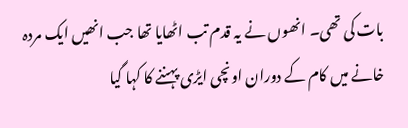بات کی تھی۔ انھوں نے یہ قدم تب اٹھایا تھا جب انھیں ایک مردہ خانے میں کام کے دوران اونچی ایڑی پہننے کا کہا گیا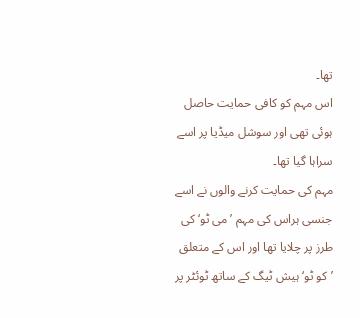تھا۔
اس مہم کو کافی حمایت حاصل ہوئی تھی اور سوشل میڈیا پر اسے سراہا گیا تھا۔
مہم کی حمایت کرنے والوں نے اسے جنسی ہراس کی مہم ’می ٹو‘ کی طرز پر چلایا تھا اور اس کے متعلق ’کو ٹو‘ ہیش ٹیگ کے ساتھ ٹوئٹر پر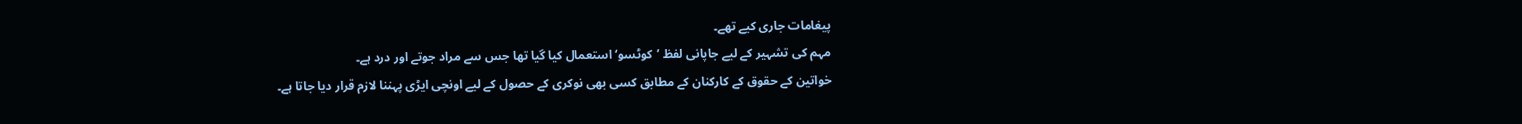پیغامات جاری کیے تھے۔
مہم کی تشہیر کے لیے جاپانی لفظ ’کوٹسو‘ استعمال کیا گیا تھا جس سے مراد جوتے اور درد ہے۔
خواتین کے حقوق کے کارکنان کے مطابق کسی بھی نوکری کے حصول کے لیے اونچی ایڑی پہننا لازم قرار دیا جاتا ہے۔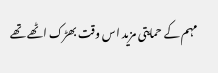مہم کے حمایتی مزید اس وقت بھڑک اٹھے تھے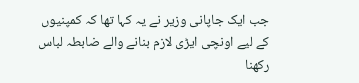جب ایک جاپانی وزیر نے یہ کہا تھا کہ کمپنیوں کے لیے اونچی ایڑی لازم بنانے والے ضابطہ لباس رکھنا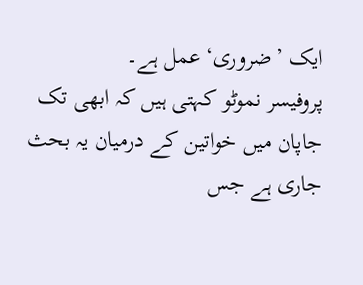ایک ’ضروری‘ عمل ہے۔
پروفیسر نموٹو کہتی ہیں کہ ابھی تک جاپان میں خواتین کے درمیان یہ بحث جاری ہے جس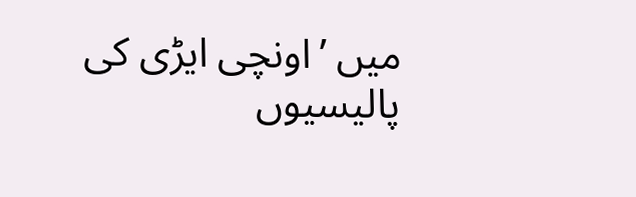میں ’اونچی ایڑی کی پالیسیوں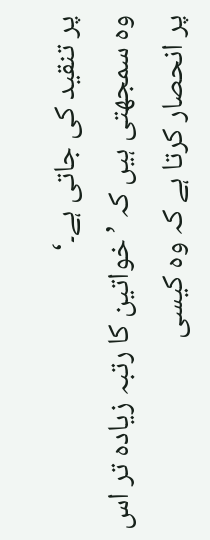پر تنقید کی جاتی ہے۔‘
وہ سمجھتی ہیں کہ ’خواتین کا رتبہ زیادہ تر اس پر انحصار کرتا ہے کہ وہ کیسی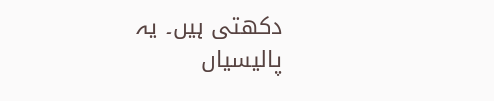دکھتی ہیں۔ یہ پالیسیاں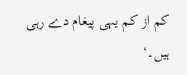کم از کم یہی پیغام دے رہی ہیں۔‘